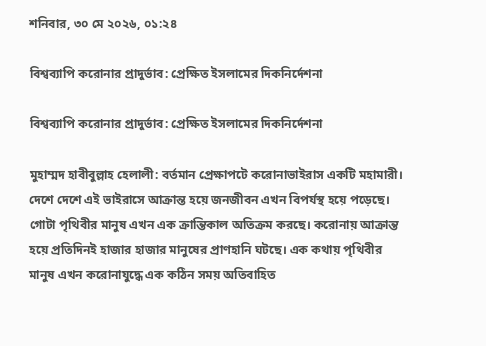শনিবার, ৩০ মে ২০২৬, ০১:২৪

বিশ্বব্যাপি করোনার প্রাদুর্ভাব: প্রেক্ষিত ইসলামের দিকনির্দেশনা

বিশ্বব্যাপি করোনার প্রাদুর্ভাব: প্রেক্ষিত ইসলামের দিকনির্দেশনা

মুহাম্মদ হাবীবুল্লাহ হেলালী: বর্তমান প্রেক্ষাপটে করোনাভাইরাস একটি মহামারী। দেশে দেশে এই ভাইরাসে আক্রান্ত হয়ে জনজীবন এখন বিপর্যস্থ হয়ে পড়েছে। গোটা পৃথিবীর মানুষ এখন এক ক্রান্তিকাল অতিক্রম করছে। করোনায় আক্রান্ত হয়ে প্রতিদিনই হাজার হাজার মানুষের প্রাণহানি ঘটছে। এক কথায় পৃথিবীর মানুষ এখন করোনাযুদ্ধে এক কঠিন সময় অতিবাহিত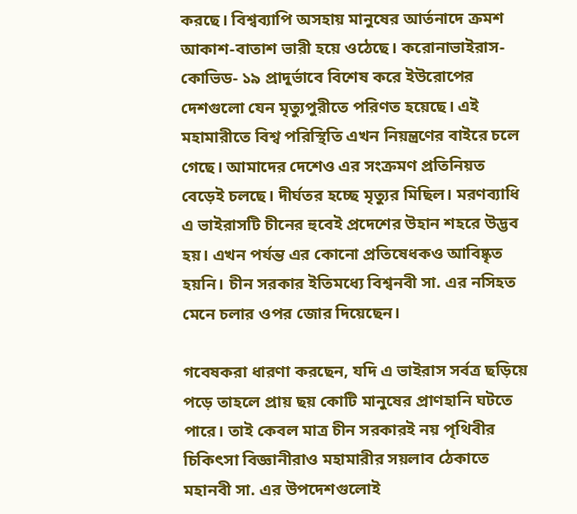করছে। বিশ্বব্যাপি অসহায় মানুষের আর্তনাদে ক্রমশ আকাশ-বাতাশ ভারী হয়ে ওঠেছে। করোনাভাইরাস- কোভিড- ১৯ প্রাদুর্ভাবে বিশেষ করে ইউরোপের দেশগুলো যেন মৃত্যুপুরীতে পরিণত হয়েছে। এই মহামারীতে বিশ্ব পরিস্থিতি এখন নিয়ন্ত্রণের বাইরে চলে গেছে। আমাদের দেশেও এর সংক্রমণ প্রতিনিয়ত বেড়েই চলছে। দীর্ঘতর হচ্ছে মৃত্যুর মিছিল। মরণব্যাধি এ ভাইরাসটি চীনের হুবেই প্রদেশের উহান শহরে উদ্ভব হয়। এখন পর্যন্ত এর কোনো প্রতিষেধকও আবিষ্কৃত হয়নি। চীন সরকার ইতিমধ্যে বিশ্বনবী সা. এর নসিহত মেনে চলার ওপর জোর দিয়েছেন।

গবেষকরা ধারণা করছেন, যদি এ ভাইরাস সর্বত্র ছড়িয়ে পড়ে তাহলে প্রায় ছয় কোটি মানুষের প্রাণহানি ঘটতে পারে। তাই কেবল মাত্র চীন সরকারই নয় পৃথিবীর চিকিৎসা বিজ্ঞানীরাও মহামারীর সয়লাব ঠেকাতে মহানবী সা. এর উপদেশগুলোই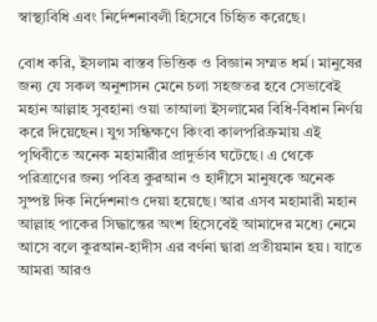স্বাস্থ্যবিধি এবং নির্দেশনাবলী হিসেবে চিহিৃত করেছে।

বোধ করি, ইসলাম বাস্তব ভিত্তিক ও বিজ্ঞান সম্মত ধর্ম। মানুষের জন্য যে সকল অনুশাসন মেনে চলা সহজতর হবে সেভাবেই মহান আল্লাহ সুবহানা ওয়া তাআলা ইসলামের বিধি-বিধান নির্ণয় করে দিয়েছেন। যুগ সন্ধিক্ষণে কিংবা কালপরিক্রমায় এই পৃথিবীতে অনেক মহামারীর প্রাদুর্ভাব ঘটেছে। এ থেকে পরিত্রাণের জন্য পবিত্র কুরআন ও হাদীসে মানুষকে অনেক সুষ্পষ্ট দিক নির্দেশনাও দেয়া হয়েছে। আর এসব মহামারী মহান আল্লাহ পাকের সিদ্ধান্তের অংশ হিসেবেই আমাদের মধ্যে নেমে আসে বলে কুরআন-হাদীস এর বর্ণনা দ্বারা প্রতীয়মান হয়। যাতে আমরা আরও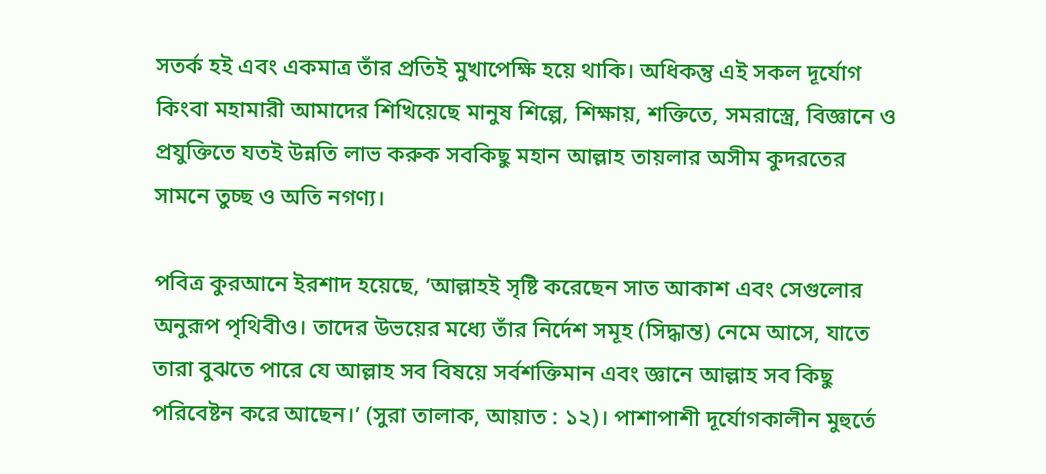সতর্ক হই এবং একমাত্র তাঁর প্রতিই মুখাপেক্ষি হয়ে থাকি। অধিকন্তু এই সকল দূর্যোগ কিংবা মহামারী আমাদের শিখিয়েছে মানুষ শিল্পে, শিক্ষায়, শক্তিতে, সমরাস্ত্রে, বিজ্ঞানে ও প্রযুক্তিতে যতই উন্নতি লাভ করুক সবকিছু মহান আল্লাহ তায়লার অসীম কুদরতের সামনে তুচ্ছ ও অতি নগণ্য।

পবিত্র কুরআনে ইরশাদ হয়েছে, ‘আল্লাহই সৃষ্টি করেছেন সাত আকাশ এবং সেগুলোর অনুরূপ পৃথিবীও। তাদের উভয়ের মধ্যে তাঁর নির্দেশ সমূহ (সিদ্ধান্ত) নেমে আসে, যাতে তারা বুঝতে পারে যে আল্লাহ সব বিষয়ে সর্বশক্তিমান এবং জ্ঞানে আল্লাহ সব কিছু পরিবেষ্টন করে আছেন।’ (সুরা তালাক, আয়াত : ১২)। পাশাপাশী দূর্যোগকালীন মুহুর্তে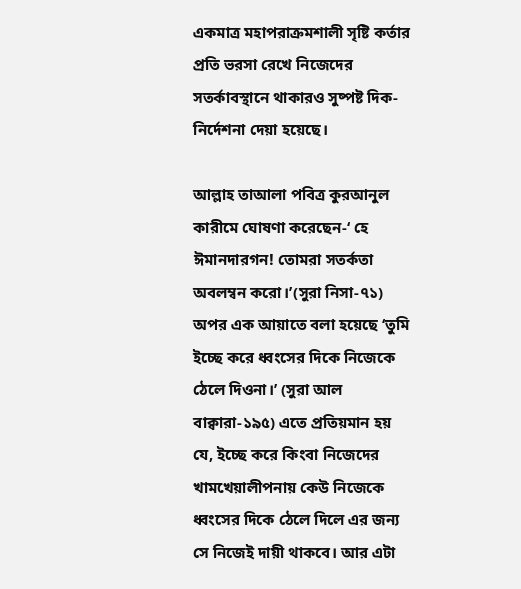একমাত্র মহাপরাক্রমশালী সৃষ্টি কর্তার প্রতি ভরসা রেখে নিজেদের সতর্কাবস্থানে থাকারও সুষ্পষ্ট দিক-নির্দেশনা দেয়া হয়েছে।

আল্লাহ তাআলা পবিত্র কুরআনুল কারীমে ঘোষণা করেছেন-‘ হে ঈমানদারগন! তোমরা সতর্কতা অবলম্বন করো।’(সুরা নিসা-৭১) অপর এক আয়াতে বলা হয়েছে ‘তুমি ইচ্ছে করে ধ্বংসের দিকে নিজেকে ঠেলে দিওনা।’ (সুরা আল বাক্বারা-১৯৫) এতে প্রতিয়মান হয় যে, ইচ্ছে করে কিংবা নিজেদের খামখেয়ালীপনায় কেউ নিজেকে ধ্বংসের দিকে ঠেলে দিলে এর জন্য সে নিজেই দায়ী থাকবে। আর এটা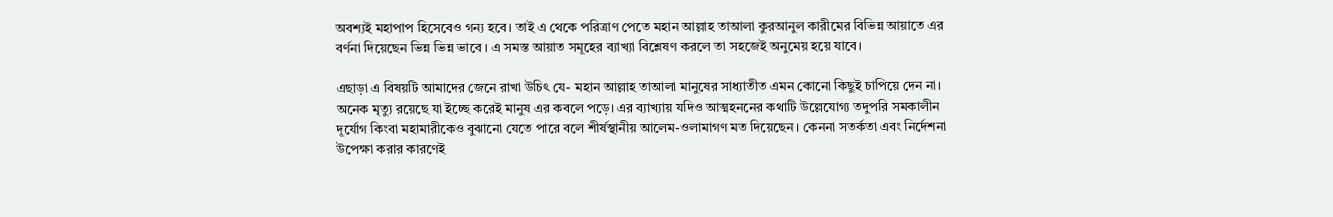অবশ্যই মহাপাপ হিসেবেও গন্য হবে। তাই এ থেকে পরিত্রাণ পেতে মহান আল্লাহ তাআলা কুরআনুল কারীমের বিভিন্ন আয়াতে এর বর্ণনা দিয়েছেন ভিন্ন ভিন্ন ভাবে । এ সমস্ত আয়াত সমূহের ব্যাখ্যা বিশ্লেষণ করলে তা সহজেই অনুমেয় হয়ে যাবে।

এছাড়া এ বিষয়টি আমাদের জেনে রাখা উচিৎ যে- মহান আল্লাহ তাআলা মানুষের সাধ্যাতীত এমন কোনো কিছুই চাপিয়ে দেন না। অনেক মৃত্যু রয়েছে যা ইচ্ছে করেই মানুষ এর কবলে পড়ে। এর ব্যাখ্যায় যদিও আত্মহননের কথাটি উল্লেযোগ্য তদুপরি সমকালীন দূর্যোগ কিংবা মহামারীকেও বুঝানো যেতে পারে বলে শীর্ষস্থানীয় আলেম-ওলামাগণ মত দিয়েছেন। কেননা সতর্কতা এবং নির্দেশনা উপেক্ষা করার কারণেই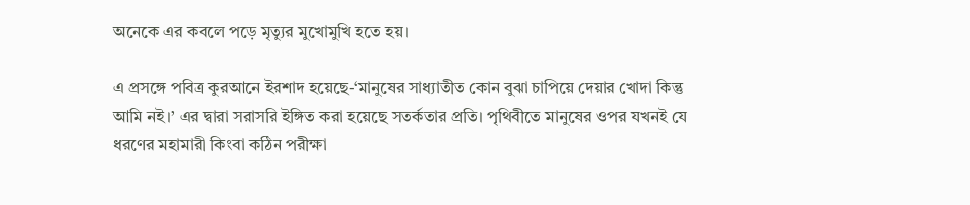অনেকে এর কবলে পড়ে মৃত্যুর মুখোমুখি হতে হয়।

এ প্রসঙ্গে পবিত্র কুরআনে ইরশাদ হয়েছে-‘মানুষের সাধ্যাতীত কোন বুঝা চাপিয়ে দেয়ার খোদা কিন্তু আমি নই।’ এর দ্বারা সরাসরি ইঙ্গিত করা হয়েছে সতর্কতার প্রতি। পৃথিবীতে মানুষের ওপর যখনই যে ধরণের মহামারী কিংবা কঠিন পরীক্ষা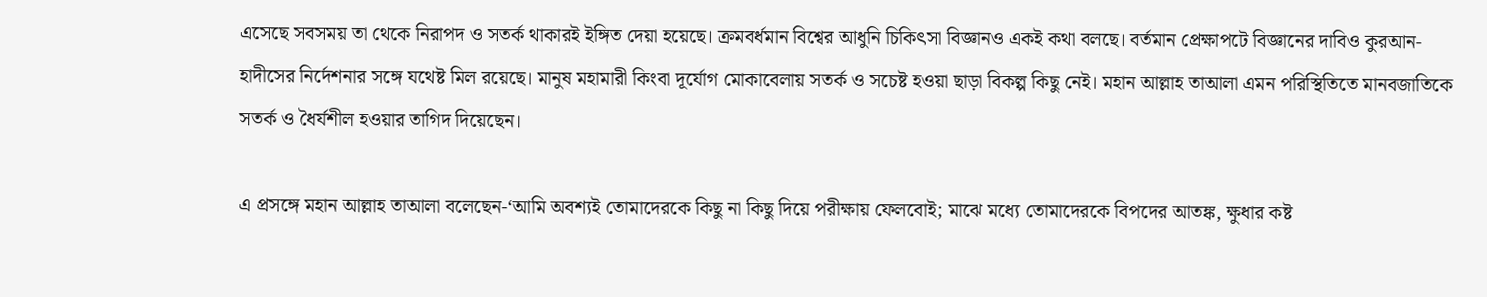এসেছে সবসময় তা থেকে নিরাপদ ও সতর্ক থাকারই ইঙ্গিত দেয়া হয়েছে। ক্রমবর্ধমান বিশ্বের আধুনি চিকিৎসা বিজ্ঞানও একই কথা বলছে। বর্তমান প্রেক্ষাপটে বিজ্ঞানের দাবিও কুরআন-হাদীসের নির্দেশনার সঙ্গে যথেষ্ট মিল রয়েছে। মানুষ মহামারী কিংবা দূর্যোগ মোকাবেলায় সতর্ক ও সচেষ্ট হওয়া ছাড়া বিকল্প কিছু নেই। মহান আল্লাহ তাআলা এমন পরিস্থিতিতে মানবজাতিকে সতর্ক ও ধৈর্যশীল হওয়ার তাগিদ দিয়েছেন।

এ প্রসঙ্গে মহান আল্লাহ তাআলা বলেছেন-‘আমি অবশ্যই তোমাদেরকে কিছু না কিছু দিয়ে পরীক্ষায় ফেলবোই; মাঝে মধ্যে তোমাদেরকে বিপদের আতঙ্ক, ক্ষুধার কষ্ট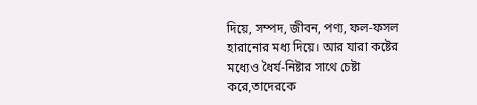দিয়ে, সম্পদ, জীবন, পণ্য, ফল-ফসল হারানোর মধ্য দিয়ে। আর যারা কষ্টের মধ্যেও ধৈর্য-নিষ্টার সাথে চেষ্টা করে,তাদেরকে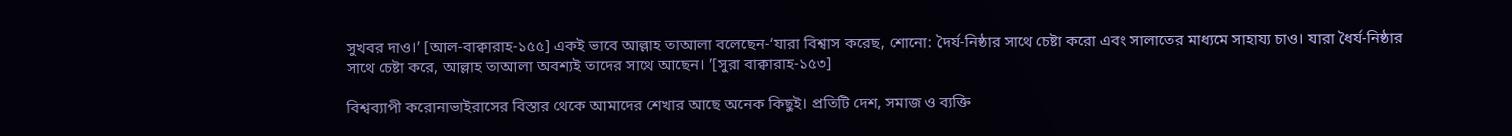সুখবর দাও।’ [আল-বাক্বারাহ-১৫৫] একই ভাবে আল্লাহ তাআলা বলেছেন-‘যারা বিশ্বাস করেছ, শোনো: দৈর্য-নিষ্ঠার সাথে চেষ্টা করো এবং সালাতের মাধ্যমে সাহায্য চাও। যারা ধৈর্য-নিষ্ঠার সাথে চেষ্টা করে, আল্লাহ তাআলা অবশ্যই তাদের সাথে আছেন। ’[সুরা বাক্বারাহ-১৫৩]

বিশ্বব্যাপী করোনাভাইরাসের বিস্তার থেকে আমাদের শেখার আছে অনেক কিছুই। প্রতিটি দেশ, সমাজ ও ব্যক্তি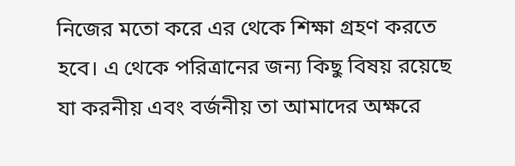নিজের মতো করে এর থেকে শিক্ষা গ্রহণ করতে হবে। এ থেকে পরিত্রানের জন্য কিছু বিষয় রয়েছে যা করনীয় এবং বর্জনীয় তা আমাদের অক্ষরে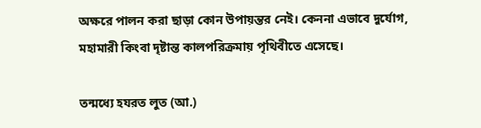অক্ষরে পালন করা ছাড়া কোন উপায়ন্তর নেই। কেননা এভাবে দুর্যোগ, মহামারী কিংবা দৃষ্টান্ত কালপরিক্রমায় পৃথিবীতে এসেছে।

তন্মধ্যে হযরত লুত (আ.)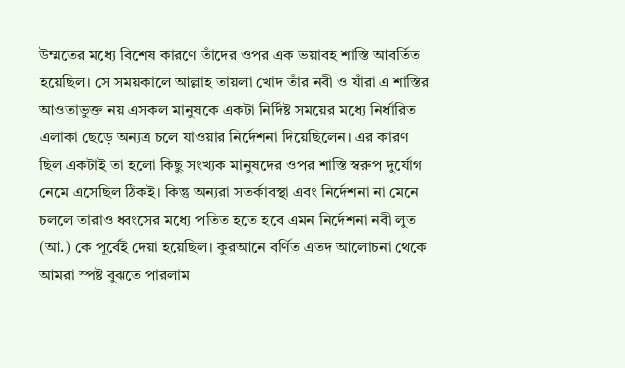উম্মতের মধ্যে বিশেষ কারণে তাঁদের ওপর এক ভয়াবহ শাস্তি আবর্তিত হয়েছিল। সে সময়কালে আল্লাহ তায়লা খোদ তাঁর নবী ও যাঁরা এ শাস্তির আওতাভুক্ত নয় এসকল মানুষকে একটা নির্দিষ্ট সময়ের মধ্যে নির্ধারিত এলাকা ছেড়ে অন্যত্র চলে যাওয়ার নির্দেশনা দিয়েছিলেন। এর কারণ ছিল একটাই তা হলো কিছু সংখ্যক মানুষদের ওপর শাস্তি স্বরুপ দুর্যোগ নেমে এসেছিল ঠিকই। কিন্তু অন্যরা সতর্কাবস্থা এবং নির্দেশনা না মেনে চললে তারাও ধ্বংসের মধ্যে পতিত হতে হবে এমন নির্দেশনা নবী লুত (আ.) কে পূর্বেই দেয়া হয়েছিল। কুরআনে বর্ণিত এতদ আলোচনা থেকে আমরা স্পষ্ট বুঝতে পারলাম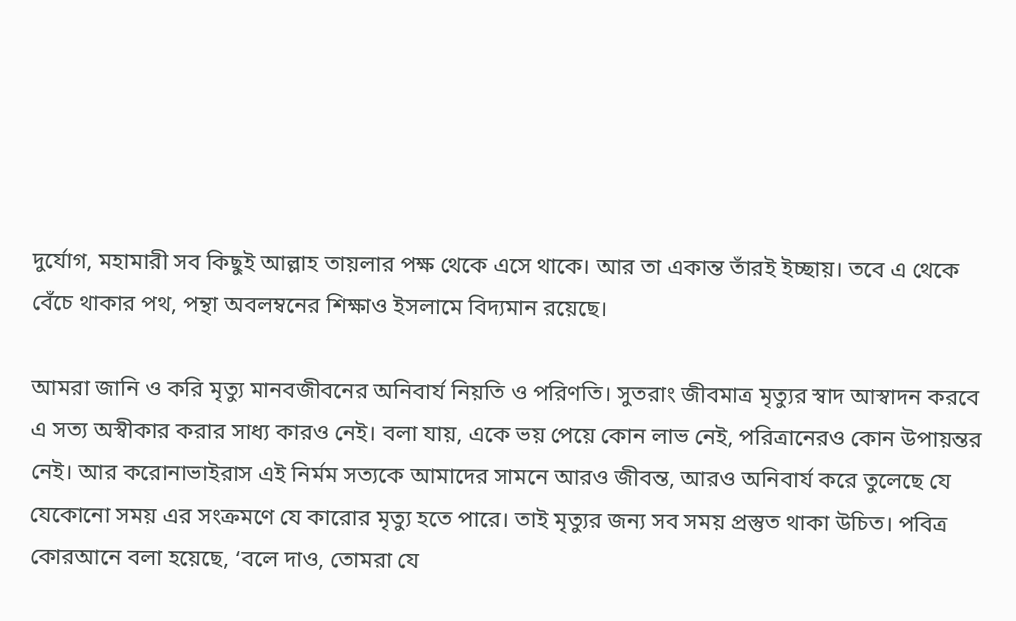দুর্যোগ, মহামারী সব কিছুই আল্লাহ তায়লার পক্ষ থেকে এসে থাকে। আর তা একান্ত তাঁরই ইচ্ছায়। তবে এ থেকে বেঁচে থাকার পথ, পন্থা অবলম্বনের শিক্ষাও ইসলামে বিদ্যমান রয়েছে।

আমরা জানি ও করি মৃত্যু মানবজীবনের অনিবার্য নিয়তি ও পরিণতি। সুতরাং জীবমাত্র মৃত্যুর স্বাদ আস্বাদন করবে এ সত্য অস্বীকার করার সাধ্য কারও নেই। বলা যায়, একে ভয় পেয়ে কোন লাভ নেই, পরিত্রানেরও কোন উপায়ন্তর নেই। আর করোনাভাইরাস এই নির্মম সত্যকে আমাদের সামনে আরও জীবন্ত, আরও অনিবার্য করে তুলেছে যে যেকোনো সময় এর সংক্রমণে যে কারোর মৃত্যু হতে পারে। তাই মৃত্যুর জন্য সব সময় প্রস্তুত থাকা উচিত। পবিত্র কোরআনে বলা হয়েছে, ‘বলে দাও, তোমরা যে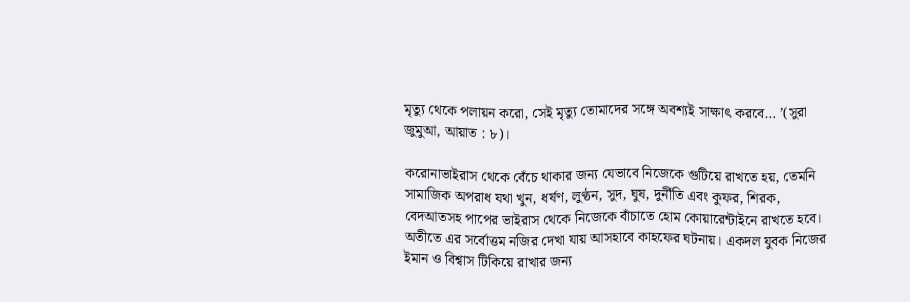মৃত্যু থেকে পলায়ন করো, সেই মৃত্যু তোমাদের সঙ্গে অবশ্যই সাক্ষাৎ করবে… ’(সুরা জুমুআ, আয়াত : ৮)।

করোনাভাইরাস থেকে বেঁচে থাকার জন্য যেভাবে নিজেকে গুটিয়ে রাখতে হয়, তেমনি সামাজিক অপরাধ যথা খুন, ধর্ষণ, লুণ্ঠন, সুদ, ঘুষ, দুর্নীতি এবং কুফর, শিরক, বেদআতসহ পাপের ভাইরাস থেকে নিজেকে বাঁচাতে হোম কোয়ারেন্টাইনে রাখতে হবে। অতীতে এর সর্বোত্তম নজির দেখা যায় আসহাবে কাহফের ঘটনায়। একদল যুবক নিজের ইমান ও বিশ্বাস টিকিয়ে রাখার জন্য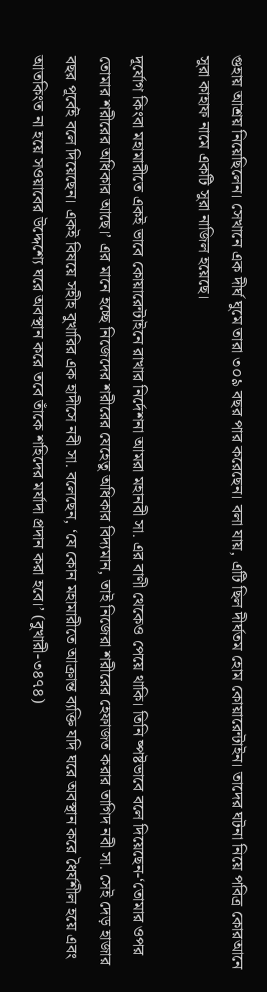গুহায় আশ্রয় নিয়েছিলেন। সেখানে এক দীর্ঘ ঘুমে তারা ৩০৯ বছর পার করেছেন। বলা যায়, এটি ছিল দীর্ঘতম হোম কোয়ারেন্টাইন। তাদের ঘটনা নিয়ে পবিত্র কোরআনে সুরা কাহাফ নামে একটি সুরা নাজিল হয়েছে।

দূর্যোগ কিংবা মহামারীতে একই ভাবে কোয়ারেন্টাইনে রাখার নির্দেশনা আমরা মহানবী সা. এর বাণী থেকেও পেয়ে থাকি। তিনি ষ্পষ্টভাবে বলে দিয়েছেন-‘তোমার ওপর তোমার শরীরের অধিকার আছে।’ এর মানে হচ্ছে নিজেদের শরীরের যেহেতু অধিকার বিদ্যমান, তাই নিজেরা শরীরের হেফাজত করার তাগিদ নবী সা. সেই দেড় হাজার বছর পূর্বেই বলে দিয়েছেন। একই বিষয়ে সহীহ বুখারির এক হাদীসে নবী সা. বলেছেন, ‘যে কোন মহামারীতে আক্রান্ত ব্যক্তি যদি ঘরে অবস্থান করে ধৈর্যশীল হয়ে এবং আতকিংত না হয়ে সওয়াবের উদ্দেশ্যে ঘরে অবস্থান করে তবে তাঁকে শহিদের মর্যাদা প্রদান করা হবে।’ (বুখারী-৩৪৭৪)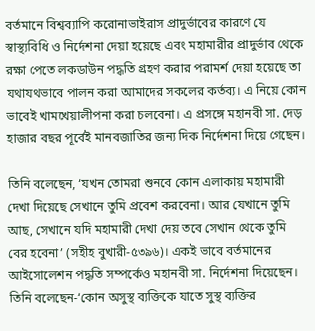বর্তমানে বিশ্বব্যাপি করোনাভাইরাস প্রাদুর্ভাবের কারণে যে স্বাস্থ্যবিধি ও নির্দেশনা দেয়া হয়েছে এবং মহামারীর প্রাদুর্ভাব থেকে রক্ষা পেতে লকডাউন পদ্ধতি গ্রহণ করার পরামর্শ দেয়া হয়েছে তা যথাযথভাবে পালন করা আমাদের সকলের কর্তব্য। এ নিয়ে কোন ভাবেই খামখেয়ালীপনা করা চলবেনা। এ প্রসঙ্গে মহানবী সা. দেড় হাজার বছর পূর্বেই মানবজাতির জন্য দিক নির্দেশনা দিয়ে গেছেন।

তিনি বলেছেন, ‘যখন তোমরা শুনবে কোন এলাকায় মহামারী দেখা দিয়েছে সেখানে তুমি প্রবেশ করবেনা। আর যেখানে তুমি আছ, সেখানে যদি মহামারী দেখা দেয় তবে সেখান থেকে তুমি বের হবেনা’ (সহীহ বুখারী-৫৩৯৬)। একই ভাবে বর্তমানের আইসোলেশন পদ্ধতি সম্পর্কেও মহানবী সা. নির্দেশনা দিয়েছেন। তিনি বলেছেন-‘কোন অসুস্থ ব্যক্তিকে যাতে সুস্থ ব্যক্তির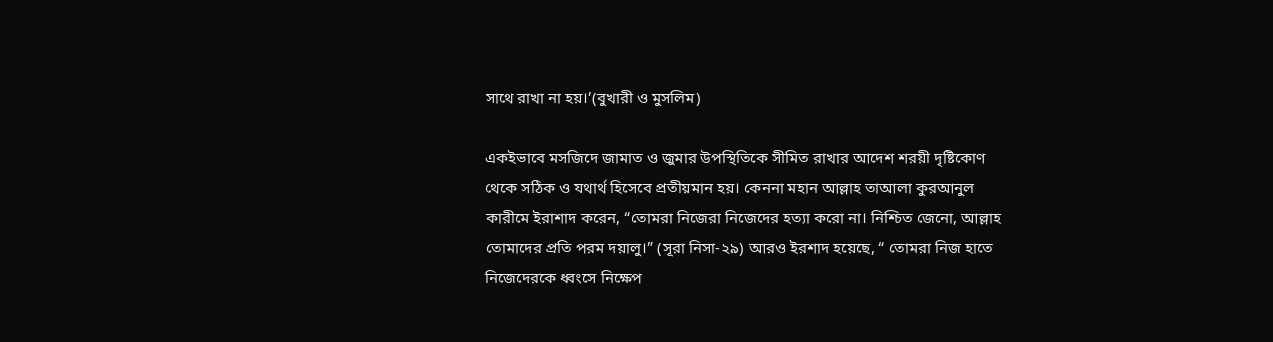সাথে রাখা না হয়।’(বুখারী ও মুসলিম)

একইভাবে মসজিদে জামাত ও জুমার উপস্থিতিকে সীমিত রাখার আদেশ শরয়ী দৃষ্টিকোণ থেকে সঠিক ও যথার্থ হিসেবে প্রতীয়মান হয়। কেননা মহান আল্লাহ তাআলা কুরআনুল কারীমে ইরাশাদ করেন, “তোমরা নিজেরা নিজেদের হত্যা করো না। নিশ্চিত জেনো, আল্লাহ তোমাদের প্রতি পরম দয়ালু।” (সূরা নিসা-২৯) আরও ইরশাদ হয়েছে, “ তোমরা নিজ হাতে নিজেদেরকে ধ্বংসে নিক্ষেপ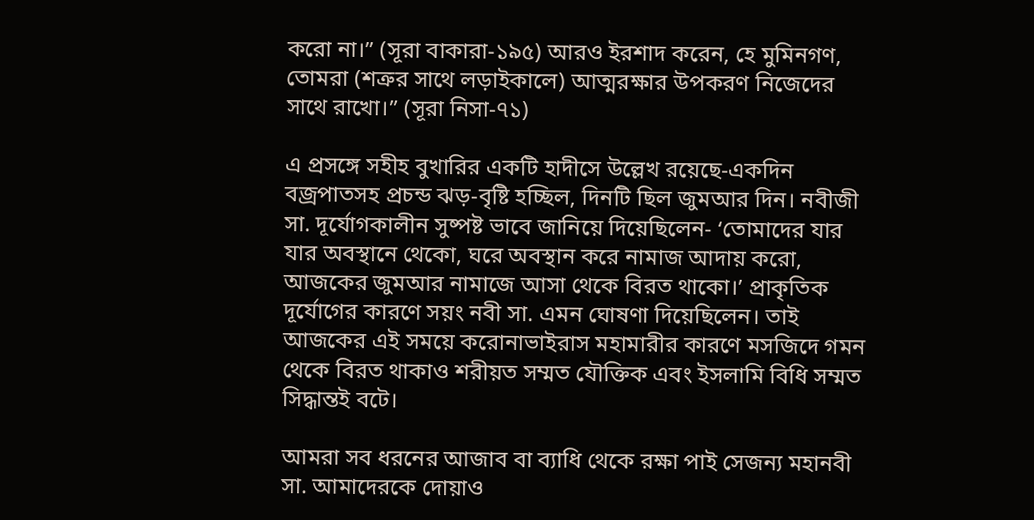করো না।” (সূরা বাকারা-১৯৫) আরও ইরশাদ করেন, হে মুমিনগণ, তোমরা (শত্রুর সাথে লড়াইকালে) আত্মরক্ষার উপকরণ নিজেদের সাথে রাখো।” (সূরা নিসা-৭১)

এ প্রসঙ্গে সহীহ বুখারির একটি হাদীসে উল্লেখ রয়েছে-একদিন বজ্রপাতসহ প্রচন্ড ঝড়-বৃষ্টি হচ্ছিল, দিনটি ছিল জুমআর দিন। নবীজী সা. দূর্যোগকালীন সুষ্পষ্ট ভাবে জানিয়ে দিয়েছিলেন- ‘তোমাদের যার যার অবস্থানে থেকো, ঘরে অবস্থান করে নামাজ আদায় করো, আজকের জুমআর নামাজে আসা থেকে বিরত থাকো।’ প্রাকৃতিক দূর্যোগের কারণে সয়ং নবী সা. এমন ঘোষণা দিয়েছিলেন। তাই আজকের এই সময়ে করোনাভাইরাস মহামারীর কারণে মসজিদে গমন থেকে বিরত থাকাও শরীয়ত সম্মত যৌক্তিক এবং ইসলামি বিধি সম্মত সিদ্ধান্তই বটে।

আমরা সব ধরনের আজাব বা ব্যাধি থেকে রক্ষা পাই সেজন্য মহানবী সা. আমাদেরকে দোয়াও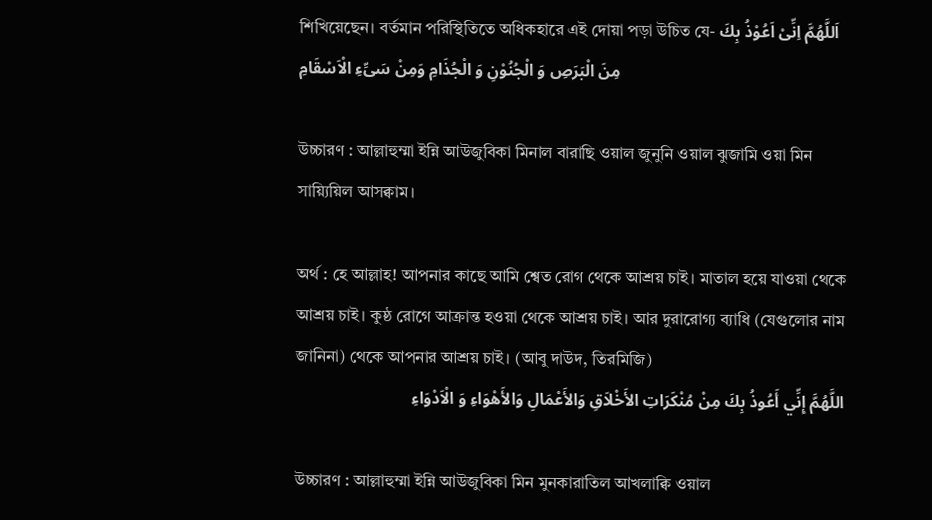শিখিয়েছেন। বর্তমান পরিস্থিতিতে অধিকহারে এই দোয়া পড়া উচিত যে- اَللَّهُمَّ اِنِّىْ اَعُوْذُ بِكَ مِنَ الْبَرَصِ وَ الْجُنُوْنِ وَ الْجُذَامِ وَمِنْ سَىِّءِ الْاَسْقَامِ

উচ্চারণ : আল্লাহুম্মা ইন্নি আউজুবিকা মিনাল বারাছি ওয়াল জুনুনি ওয়াল ঝুজামি ওয়া মিন সায়্যিয়িল আসক্বাম।

অর্থ : হে আল্লাহ! আপনার কাছে আমি শ্বেত রোগ থেকে আশ্রয় চাই। মাতাল হয়ে যাওয়া থেকে আশ্রয় চাই। কুষ্ঠ রোগে আক্রান্ত হওয়া থেকে আশ্রয় চাই। আর দুরারোগ্য ব্যাধি (যেগুলোর নাম জানিনা) থেকে আপনার আশ্রয় চাই। (আবু দাউদ, তিরমিজি)
اللَّهُمَّ إِنِّي أَعُوذُ بِكَ مِنْ مُنْكَرَاتِ الأَخْلاَقِ وَالأَعْمَالِ وَالأَهْوَاءِ وَ الْاَدْوَاءِ

উচ্চারণ : আল্লাহুম্মা ইন্নি আউজুবিকা মিন মুনকারাতিল আখলাক্বি ওয়াল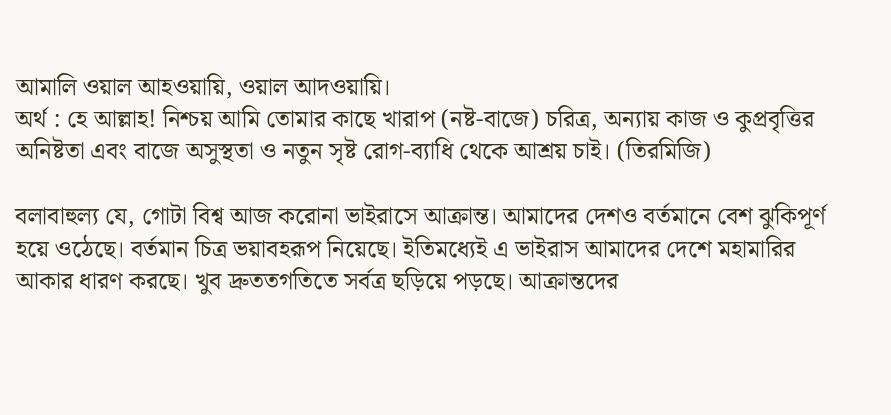আমালি ওয়াল আহওয়ায়ি, ওয়াল আদওয়ায়ি।
অর্থ : হে আল্লাহ! নিশ্চয় আমি তোমার কাছে খারাপ (নষ্ট-বাজে) চরিত্র, অন্যায় কাজ ও কুপ্রবৃত্তির অনিষ্টতা এবং বাজে অসুস্থতা ও নতুন সৃষ্ট রোগ-ব্যাধি থেকে আশ্রয় চাই। (তিরমিজি)

বলাবাহুল্য যে, গোটা বিশ্ব আজ করোনা ভাইরাসে আক্রান্ত। আমাদের দেশও বর্তমানে বেশ ঝুকিপূর্ণ হয়ে ওঠেছে। বর্তমান চিত্র ভয়াবহরূপ নিয়েছে। ইতিমধ্যেই এ ভাইরাস আমাদের দেশে মহামারির আকার ধারণ করছে। খুব দ্রুততগতিতে সর্বত্র ছড়িয়ে পড়ছে। আক্রান্তদের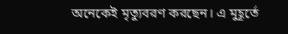অনেকেই মৃত্যুবরণ করছেন। এ মুহূর্তে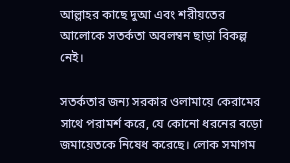আল্লাহর কাছে দুআ এবং শরীয়তের আলোকে সতর্কতা অবলম্বন ছাড়া বিকল্প নেই।

সতর্কতার জন্য সরকার ওলামায়ে কেরামের সাথে পরামর্শ করে, যে কোনো ধরনের বড়ো জমায়েতকে নিষেধ করেছে। লোক সমাগম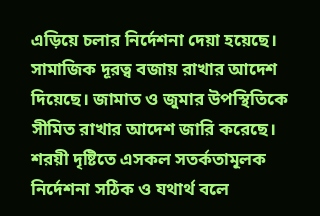এড়িয়ে চলার নির্দেশনা দেয়া হয়েছে। সামাজিক দূরত্ব বজায় রাখার আদেশ দিয়েছে। জামাত ও জুমার উপস্থিতিকে সীমিত রাখার আদেশ জারি করেছে। শরয়ী দৃষ্টিতে এসকল সতর্কতামূলক নির্দেশনা সঠিক ও যথার্থ বলে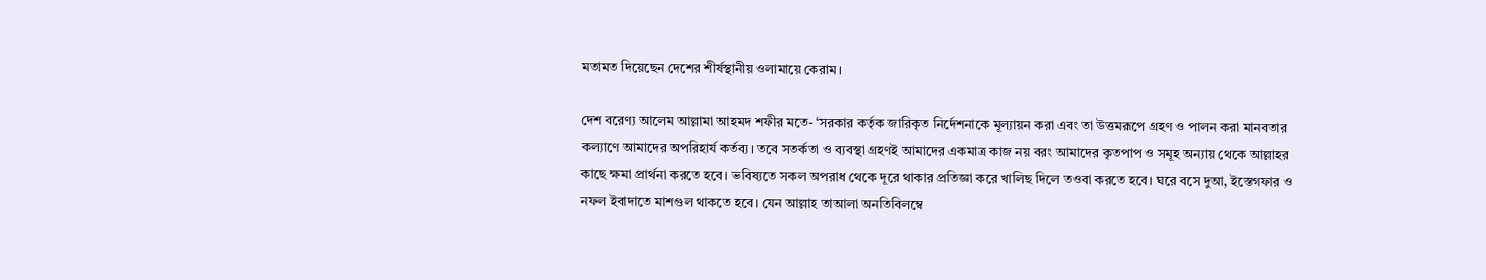মতামত দিয়েছেন দেশের শীর্ষস্থানীয় ওলামায়ে কেরাম।

দেশ বরেণ্য আলেম আল্লামা আহমদ শফীর মতে- ‘সরকার কর্তৃক জারিকৃত নির্দেশনাকে মূল্যায়ন করা এবং তা উত্তমরূপে গ্রহণ ও পালন করা মানবতার কল্যাণে আমাদের অপরিহার্য কর্তব্য। তবে সতর্কতা ও ব্যবস্থা গ্রহণই আমাদের একমাত্র কাজ নয় বরং আমাদের কৃতপাপ ও সমূহ অন্যায় থেকে আল্লাহর কাছে ক্ষমা প্রার্থনা করতে হবে। ভবিষ্যতে সকল অপরাধ থেকে দূরে থাকার প্রতিজ্ঞা করে খালিছ দিলে তওবা করতে হবে। ঘরে বসে দুআ, ইস্তেগফার ও নফল ইবাদাতে মাশগুল থাকতে হবে। যেন আল্লাহ তাআলা অনতিবিলম্বে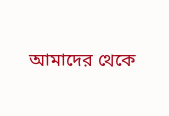আমাদের থেকে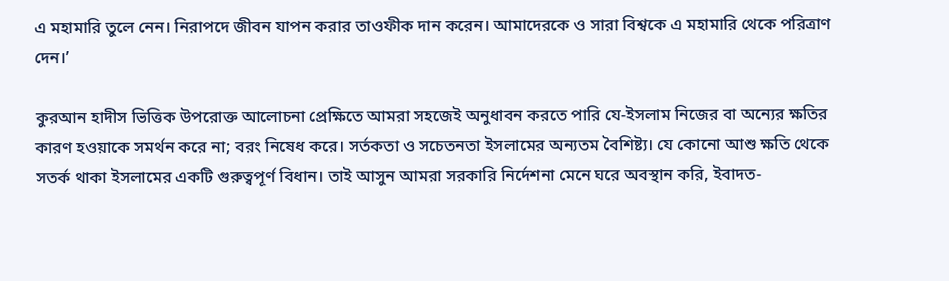এ মহামারি তুলে নেন। নিরাপদে জীবন যাপন করার তাওফীক দান করেন। আমাদেরকে ও সারা বিশ্বকে এ মহামারি থেকে পরিত্রাণ দেন।’

কুরআন হাদীস ভিত্তিক উপরোক্ত আলোচনা প্রেক্ষিতে আমরা সহজেই অনুধাবন করতে পারি যে-ইসলাম নিজের বা অন্যের ক্ষতির কারণ হওয়াকে সমর্থন করে না; বরং নিষেধ করে। সর্তকতা ও সচেতনতা ইসলামের অন্যতম বৈশিষ্ট্য। যে কোনো আশু ক্ষতি থেকে সতর্ক থাকা ইসলামের একটি গুরুত্বপূর্ণ বিধান। তাই আসুন আমরা সরকারি নির্দেশনা মেনে ঘরে অবস্থান করি, ইবাদত-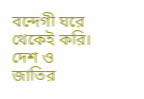বন্দেগী ঘরে থেকেই করি। দেশ ও জাতির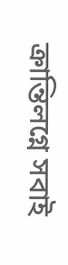ক্রান্তিলগ্নে সবাই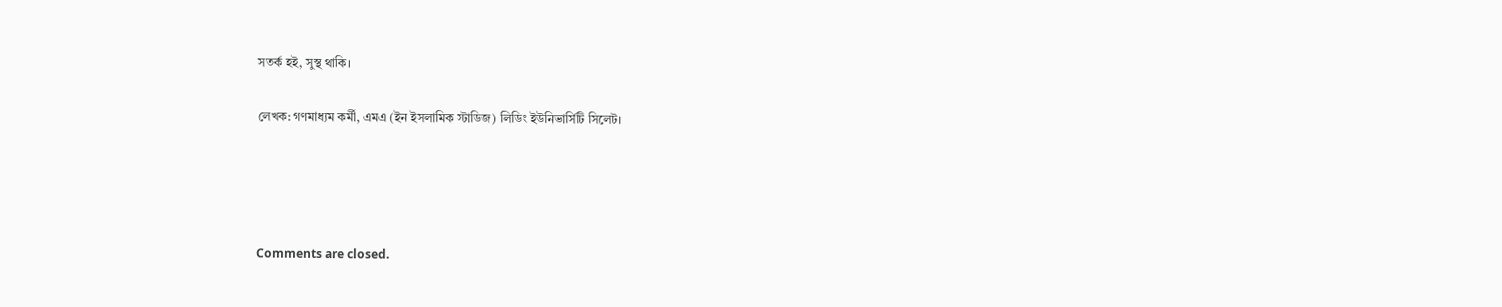সতর্ক হই, সুস্থ থাকি।

লেখক: গণমাধ্যম কর্মী, এমএ (ইন ইসলামিক স্টাডিজ) লিডিং ইউনিভার্সিটি সিলেট।




Comments are closed.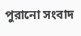পুরানো সংবাদ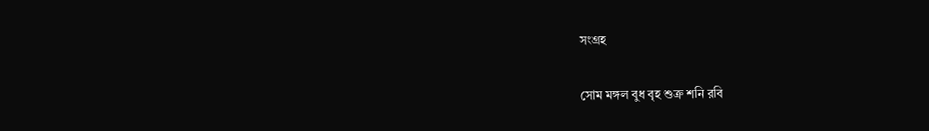সংগ্রহ

সোম মঙ্গল বুধ বৃহ শুক্র শনি রবি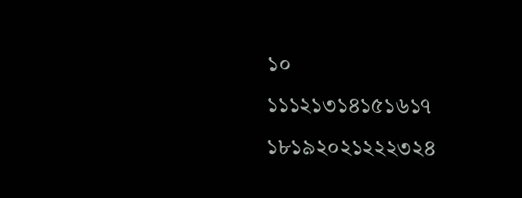১০
১১১২১৩১৪১৫১৬১৭
১৮১৯২০২১২২২৩২৪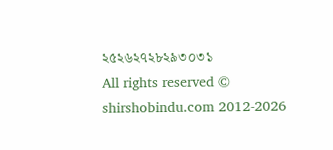২৫২৬২৭২৮২৯৩০৩১
All rights reserved © shirshobindu.com 2012-2026